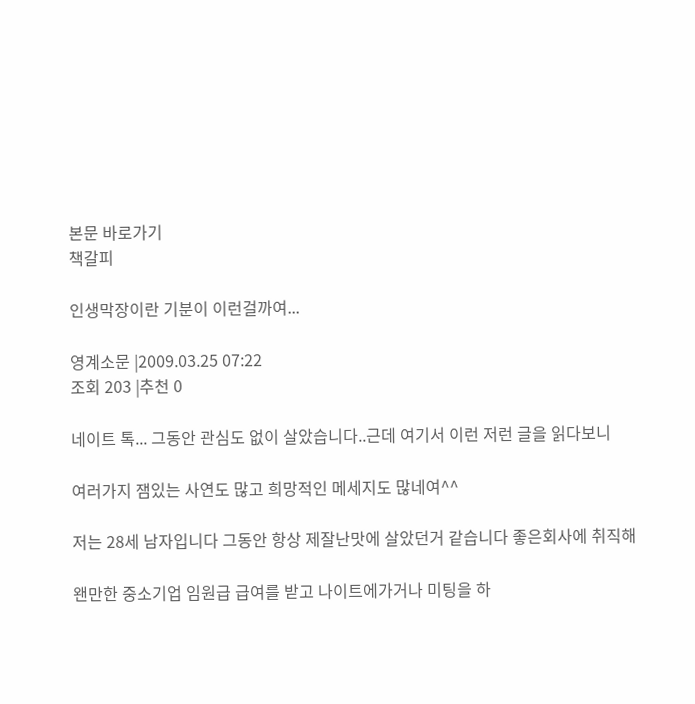본문 바로가기
책갈피

인생막장이란 기분이 이런걸까여...

영계소문 |2009.03.25 07:22
조회 203 |추천 0

네이트 톡... 그동안 관심도 없이 살았습니다..근데 여기서 이런 저런 글을 읽다보니

여러가지 잼있는 사연도 많고 희망적인 메세지도 많네여^^

저는 28세 남자입니다 그동안 항상 제잘난맛에 살았던거 같습니다 좋은회사에 취직해

왠만한 중소기업 임원급 급여를 받고 나이트에가거나 미팅을 하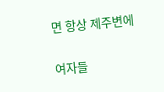면 항상 제주변에

여자들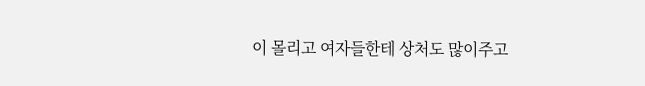이 몰리고 여자들한테 상처도 많이주고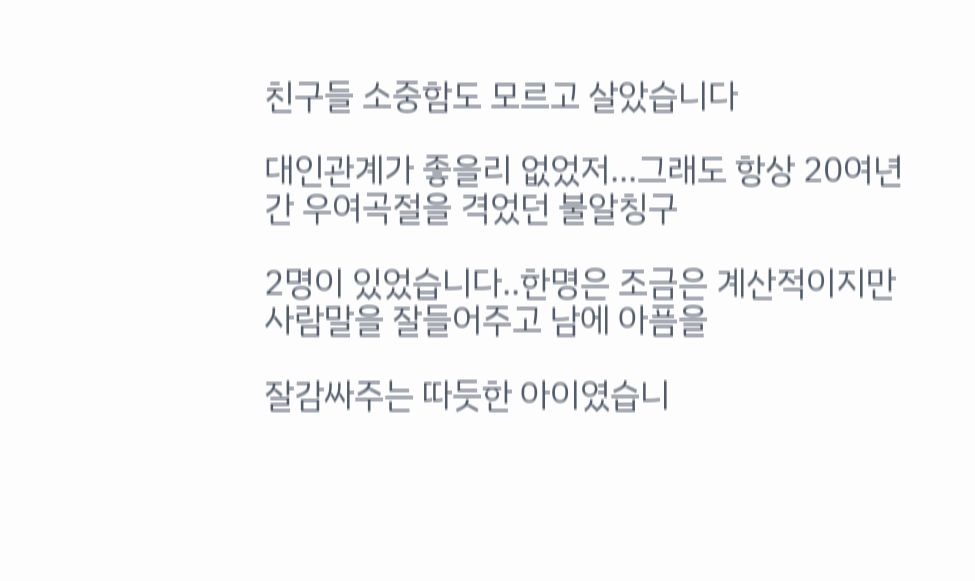친구들 소중함도 모르고 살았습니다

대인관계가 좋을리 없었저...그래도 항상 20여년간 우여곡절을 격었던 불알칭구

2명이 있었습니다..한명은 조금은 계산적이지만 사람말을 잘들어주고 남에 아픔을

잘감싸주는 따듯한 아이였습니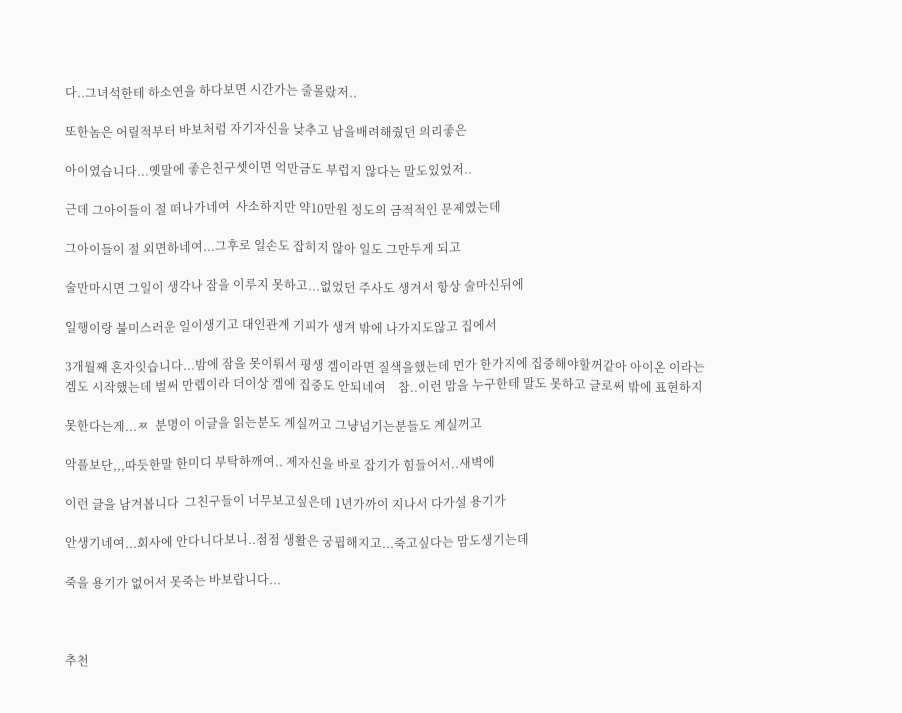다..그녀석한테 하소연을 하다보면 시간가는 줄몰랐저..

또한놈은 어릴적부터 바보처럼 자기자신을 낮추고 남을배려해줬던 의리좋은

아이였습니다...옛말에 좋은친구셋이면 억만금도 부럽지 않다는 말도있었저..

근데 그아이들이 절 떠나가네여  사소하지만 약10만원 정도의 금적적인 문제였는데

그아이들이 절 외면하네여...그후로 일손도 잡히지 않아 일도 그만두게 되고

술만마시면 그일이 생각나 잠을 이루지 못하고...없었던 주사도 생겨서 항상 술마신뒤에

일행이랑 불미스러운 일이생기고 대인관계 기피가 생겨 밖에 나가지도않고 집에서

3개월째 혼자잇습니다...밤에 잠을 못이뤄서 평생 겜이라면 질색을했는데 먼가 한가지에 집중해야할꺼같아 아이온 이라는 겜도 시작했는데 벌써 만렙이라 더이상 겜에 집중도 안되네여    참..이런 맘을 누구한테 말도 못하고 글로써 밖에 표현하지

못한다는게...ㅉ  분명이 이글을 읽는분도 계실꺼고 그냥넘기는분들도 계실꺼고

악플보단,,,따듯한말 한미디 부탁하깨여.. 제자신을 바로 잡기가 힘들어서..새벽에

이런 글을 남겨봅니다  그친구들이 너무보고싶은데 1년가까이 지나서 다가설 용기가

안생기네여...회사에 안다니다보니..점점 생활은 궁핍해지고...죽고싶다는 맘도생기는데

죽을 용기가 없어서 못죽는 바보랍니다...



추천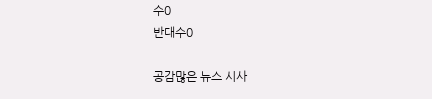수0
반대수0

공감많은 뉴스 시사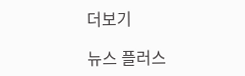더보기

뉴스 플러스